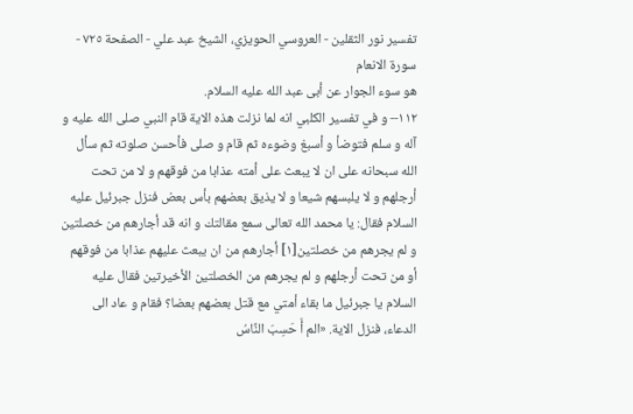تفسير نور الثقلين - العروسي الحويزي، الشيخ عبد علي - الصفحة ٧٢٥ - سورة الانعام
هو سوء الجوار عن أبى عبد الله عليه السلام.
١١٢-- و في تفسير الكلبي انه لما نزلت هذه الاية قام النبي صلى الله عليه و آله و سلم فتوضأ و أسبغ وضوءه ثم قام و صلى فأحسن صلوته ثم سأل الله سبحانه على ان لا يبعث على أمته عذابا من فوقهم و لا من تحت أرجلهم و لا يلبسهم شيعا و لا يذيق بعضهم بأس بعض فنزل جبرئيل عليه السلام فقال: يا محمد الله تعالى سمع مقالتك و انه قد أجارهم من خصلتين و لم يجرهم من خصلتين[١] أجارهم من ان يبعث عليهم عذابا من فوقهم أو من تحت أرجلهم و لم يجرهم من الخصلتين الأخيرتين فقال عليه السلام يا جبرئيل ما بقاء أمتي مع قتل بعضهم بعضا؟ فقام و عاد الى الدعاء، فنزل الاية. «الم أَ حَسِبَ النَّاسُ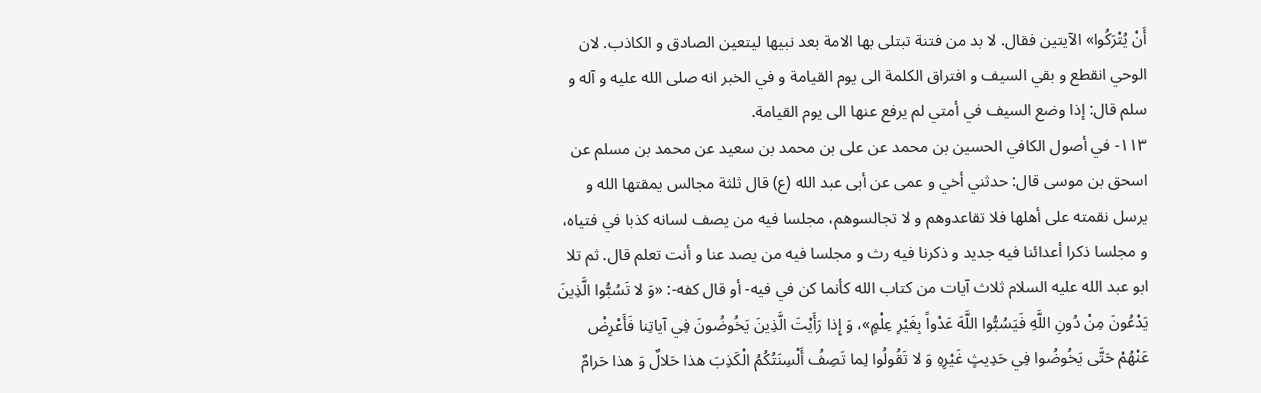أَنْ يُتْرَكُوا» الآيتين فقال. لا بد من فتنة تبتلى بها الامة بعد نبيها ليتعين الصادق و الكاذب. لان الوحي انقطع و بقي السيف و افتراق الكلمة الى يوم القيامة و في الخبر انه صلى الله عليه و آله و سلم قال: إذا وضع السيف في أمتي لم يرفع عنها الى يوم القيامة.
١١٣- في أصول الكافي الحسين بن محمد عن على بن محمد بن سعيد عن محمد بن مسلم عن اسحق بن موسى قال: حدثني أخي و عمى عن أبى عبد الله (ع) قال ثلثة مجالس يمقتها الله و يرسل نقمته على أهلها فلا تقاعدوهم و لا تجالسوهم، مجلسا فيه من يصف لسانه كذبا في فتياه، و مجلسا ذكرا أعدائنا فيه جديد و ذكرنا فيه رث و مجلسا فيه من يصد عنا و أنت تعلم قال. ثم تلا ابو عبد الله عليه السلام ثلاث آيات من كتاب الله كأنما كن في فيه- أو قال كفه-: «وَ لا تَسُبُّوا الَّذِينَ يَدْعُونَ مِنْ دُونِ اللَّهِ فَيَسُبُّوا اللَّهَ عَدْواً بِغَيْرِ عِلْمٍ»، وَ إِذا رَأَيْتَ الَّذِينَ يَخُوضُونَ فِي آياتِنا فَأَعْرِضْ عَنْهُمْ حَتَّى يَخُوضُوا فِي حَدِيثٍ غَيْرِهِ وَ لا تَقُولُوا لِما تَصِفُ أَلْسِنَتُكُمُ الْكَذِبَ هذا حَلالٌ وَ هذا حَرامٌ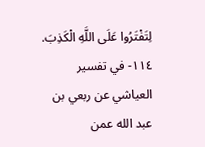لِتَفْتَرُوا عَلَى اللَّهِ الْكَذِبَ.
١١٤- في تفسير العياشي عن ربعي بن عبد الله عمن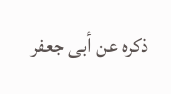ذكره عن أبى جعفر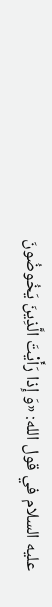عليه السلام في قول الله: «وَ إِذا رَأَيْتَ الَّذِينَ يَخُوضُونَ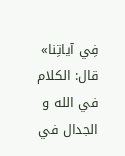فِي آياتِنا» قال: الكلام في الله و الجدال في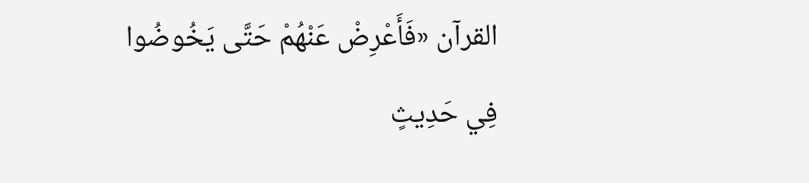القرآن «فَأَعْرِضْ عَنْهُمْ حَتَّى يَخُوضُوا فِي حَدِيثٍ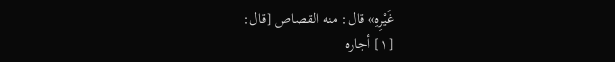غَيْرِهِ» قال: منه القصاص [قال:
[١] أجاره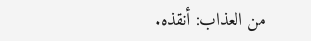من العذاب: أنقذه.